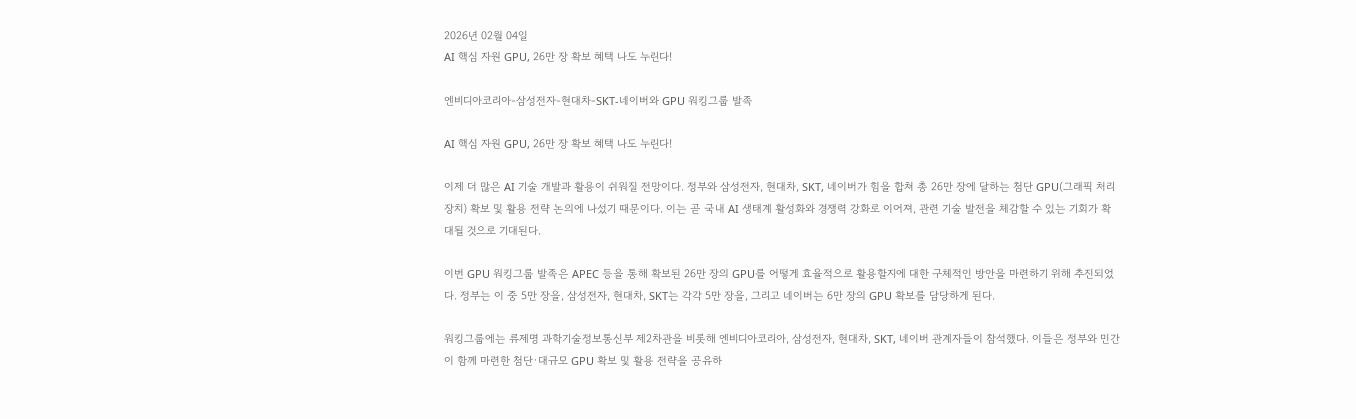2026년 02월 04일
AI 핵심 자원 GPU, 26만 장 확보 혜택 나도 누린다!

엔비디아코리아-삼성전자-현대차-SKT-네이버와 GPU 워킹그룹 발족

AI 핵심 자원 GPU, 26만 장 확보 혜택 나도 누린다!

이제 더 많은 AI 기술 개발과 활용이 쉬워질 전망이다. 정부와 삼성전자, 현대차, SKT, 네이버가 힘을 합쳐 총 26만 장에 달하는 첨단 GPU(그래픽 처리 장치) 확보 및 활용 전략 논의에 나섰기 때문이다. 이는 곧 국내 AI 생태계 활성화와 경쟁력 강화로 이어져, 관련 기술 발전을 체감할 수 있는 기회가 확대될 것으로 기대된다.

이번 GPU 워킹그룹 발족은 APEC 등을 통해 확보된 26만 장의 GPU를 어떻게 효율적으로 활용할지에 대한 구체적인 방안을 마련하기 위해 추진되었다. 정부는 이 중 5만 장을, 삼성전자, 현대차, SKT는 각각 5만 장을, 그리고 네이버는 6만 장의 GPU 확보를 담당하게 된다.

워킹그룹에는 류제명 과학기술정보통신부 제2차관을 비롯해 엔비디아코리아, 삼성전자, 현대차, SKT, 네이버 관계자들이 참석했다. 이들은 정부와 민간이 함께 마련한 첨단·대규모 GPU 확보 및 활용 전략을 공유하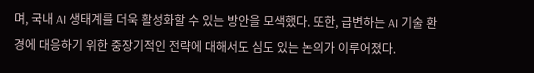며, 국내 AI 생태계를 더욱 활성화할 수 있는 방안을 모색했다. 또한, 급변하는 AI 기술 환경에 대응하기 위한 중장기적인 전략에 대해서도 심도 있는 논의가 이루어졌다.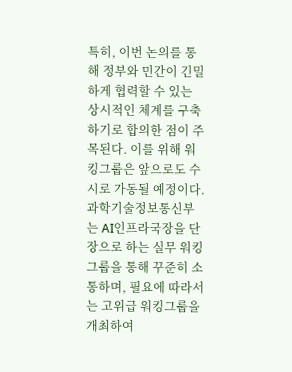특히, 이번 논의를 통해 정부와 민간이 긴밀하게 협력할 수 있는 상시적인 체계를 구축하기로 합의한 점이 주목된다. 이를 위해 워킹그룹은 앞으로도 수시로 가동될 예정이다. 과학기술정보통신부는 AI인프라국장을 단장으로 하는 실무 워킹그룹을 통해 꾸준히 소통하며, 필요에 따라서는 고위급 워킹그룹을 개최하여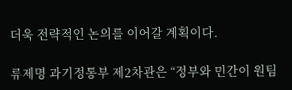더욱 전략적인 논의를 이어갈 계획이다.

류제명 과기정통부 제2차관은 “정부와 민간이 원팀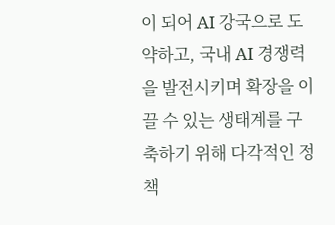이 되어 AI 강국으로 도약하고, 국내 AI 경쟁력을 발전시키며 확장을 이끌 수 있는 생태계를 구축하기 위해 다각적인 정책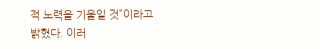적 노력을 기울일 것”이라고 밝혔다. 이러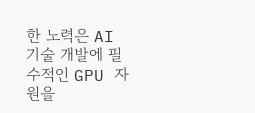한 노력은 AI 기술 개발에 필수적인 GPU 자원을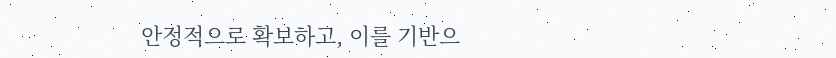안정적으로 확보하고, 이를 기반으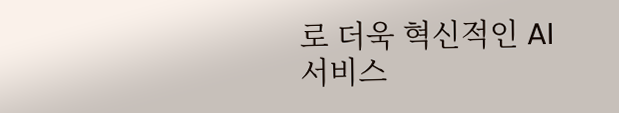로 더욱 혁신적인 AI 서비스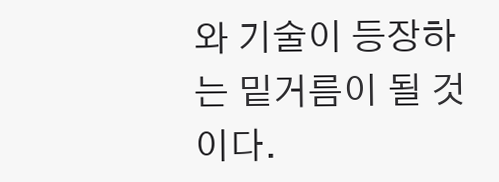와 기술이 등장하는 밑거름이 될 것이다.